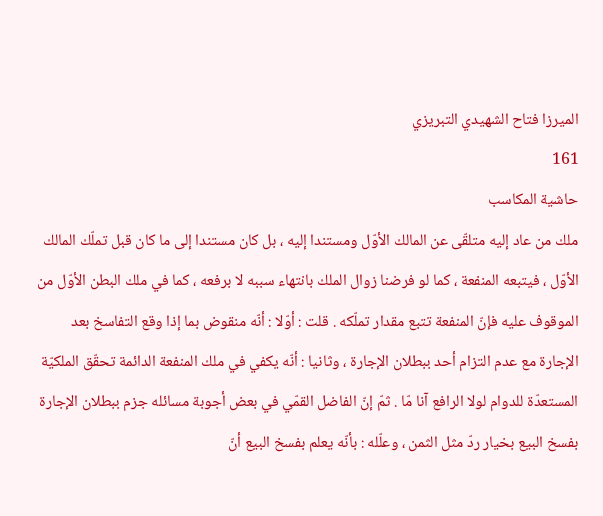الميرزا فتاح الشهيدي التبريزي
161
حاشية المكاسب
ملك من عاد إليه متلقّى عن المالك الأوّل ومستندا إليه ، بل كان مستندا إلى ما كان قبل تملّك المالك الأوّل ، فيتبعه المنفعة ، كما لو فرضنا زوال الملك بانتهاء سببه لا برفعه ، كما في ملك البطن الأوّل من الموقوف عليه فإنّ المنفعة تتبع مقدار تملّكه . قلت : أوّلا : أنّه منقوض بما إذا وقع التفاسخ بعد الإجارة مع عدم التزام أحد ببطلان الإجارة ، وثانيا : أنّه يكفي في ملك المنفعة الدائمة تحقّق الملكيّة المستعدّة للدوام لولا الرافع آنا مّا . ثمّ إنّ الفاضل القمّي في بعض أجوبة مسائله جزم ببطلان الإجارة بفسخ البيع بخيار ردّ مثل الثمن ، وعلّله : بأنّه يعلم بفسخ البيع أنّ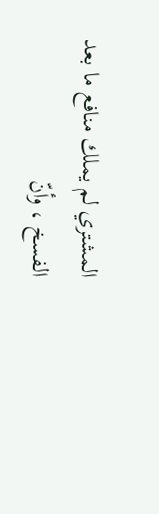المشتري لم يملك منافع ما بعد الفسخ ، وأنّ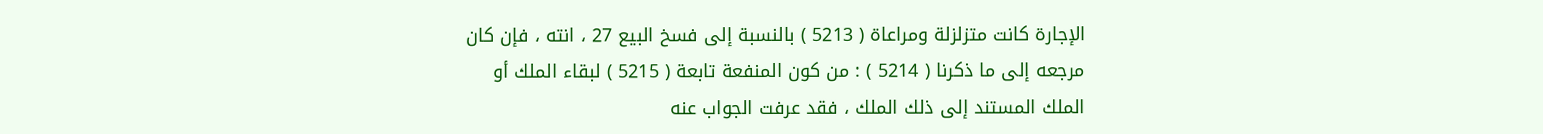الإجارة كانت متزلزلة ومراعاة ( 5213 ) بالنسبة إلى فسخ البيع 27 ، انته ، فإن كان مرجعه إلى ما ذكرنا ( 5214 ) : من كون المنفعة تابعة ( 5215 ) لبقاء الملك أو الملك المستند إلى ذلك الملك ، فقد عرفت الجواب عنه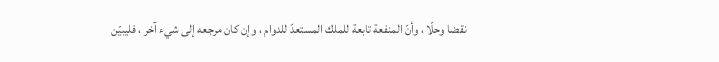نقضا وحلّا ، وأنّ المنفعة تابعة للملك المستعدّ للدوام ، وإن كان مرجعه إلى شيء آخر ، فليبيّن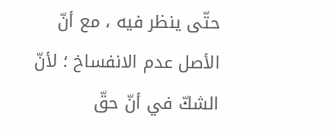حتّى ينظر فيه ، مع أنّ الأصل عدم الانفساخ ؛ لأنّ الشكّ في أنّ حقّ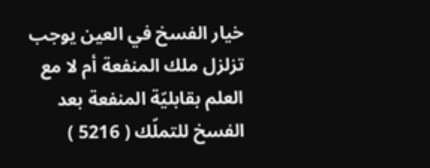خيار الفسخ في العين يوجب تزلزل ملك المنفعة أم لا مع العلم بقابليّة المنفعة بعد الفسخ للتملّك ( 5216 )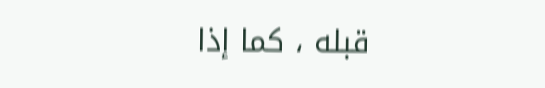قبله ، كما إذا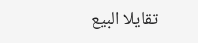تقايلا البيع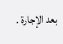بعد الإجارة .